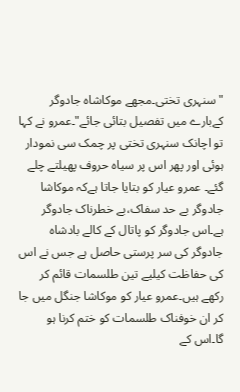"سنہری تختی۔مجھے موکاشاہ جادوگر کےبارے میں تفصیل بتائی جائے"۔عمرو نے کہا تو اچانک سنہری تختی پر چمک سی نمودار ہوئی اور پھر اس پر سیاہ حروف پھیلتے چلے گئے۔ عمرو عیار کو بتایا جاتا ہےکہ موکاشا جادوگر بے حد سفاک،بے خطرناک جادوگر ہے۔اس جادوگر کو پاتال کے کالے بادشاہ جادوگر کی سر پرستی حاصل ہے جس نے اس کی حفاظت کیلیے تین طلسمات قائم کر رکھے ہیں۔عمرو عیار کو موکاشا جنگل میں جا کر ان خوفناک طلسمات کو ختم کرنا ہو گا۔اس کے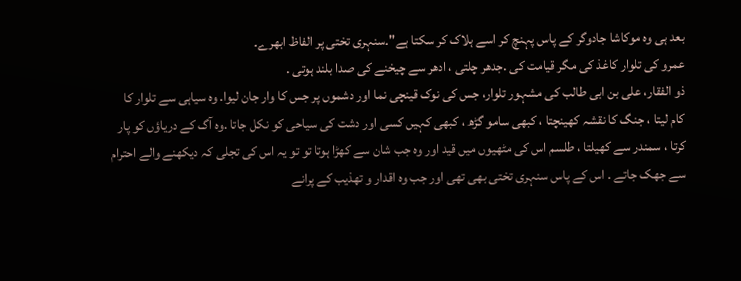بعد ہی وہ موکاشا جادوگر کے پاس پہنچ کر اسے ہلاک کر سکتا ہے"۔سنہری تختی پر الفاظ ابھرے۔
عمرو کی تلوار کاغذ کی مگر قیامت کی .جدھر چلتی ، ادھر سے چیخنے کی صدا بلند ہوتی .
ذو الفقار، علی بن ابی طالب کی مشہور تلوار، جس کی نوک قینچی نما اور دشموں پر جس کا وار جان لیوا. وہ سیاہی سے تلوار کا کام لیتا ، جنگ کا نقشہ کھینچتا ، کبھی سامو گڑھ ، کبھی کہیں کسی اور دشت کی سیاحی کو نکل جاتا .وہ آگ کے دریاؤں کو پار کرتا ، سمندر سے کھیلتا ، طلسم اس کی مٹھیوں میں قید اور وہ جب شان سے کھڑا ہوتا تو تو یہ اس کی تجلی کہ دیکھنے والے احترام سے جھک جاتے . اس کے پاس سنہری تختی بھی تھی اور جب وہ اقدار و تھذیب کے پرانے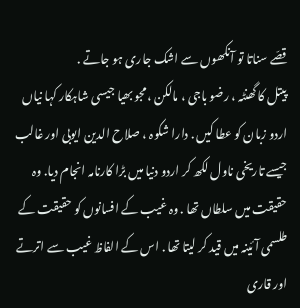قصّے سناتا تو آنکھوں سے اشک جاری ہو جاتے .
پیتل کا گھنٹہ ، رضو باجی ، مالکن ، مجو بھیا جیسی شاہکار کہا نیاں اردو زبان کو عطا کیں . دارا شکوہ ، صلاح الدین ایوبی اور غالب جیسے تاریخی ناول لکھ کر اردو دنیا میں بڑا کارنامہ انجام دیا. وہ حقیقت میں سلطاں تھا . وہ غیب کے افسانوں کو حقیقت کے طلسمی آئینہ میں قید کر لیتا تھا . اس کے الفاظ غیب سے اترتے اور قاری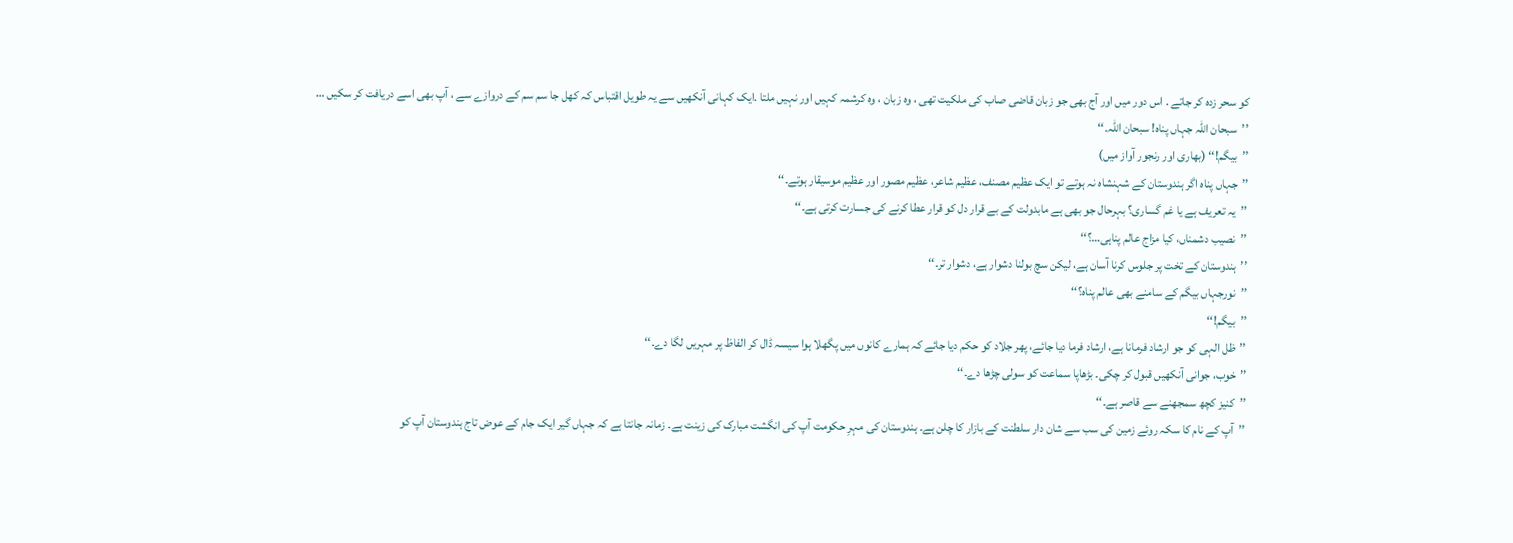کو سحر زدہ کر جاتے . اس دور میں اور آج بھی جو زبان قاضی صاب کی ملکیت تھی ، وہ زبان ، وہ کرشمہ کہیں اور نہیں ملتا .ایک کہانی آنکھیں سے یہ طویل اقتباس کہ کھل جا سم سم کے دروازے سے ، آپ بھی اسے دریافت کر سکیں …
’’سبحان اللہ جہاں پناہ! سبحان اللہ۔‘‘
’’بیگم!‘‘ (بھاری اور رنجور آواز میں)
’’جہاں پناہ اگر ہندوستان کے شہنشاہ نہ ہوتے تو ایک عظیم مصنف، عظیم شاعر، عظیم مصور اور عظیم موسیقار ہوتے۔‘‘
’’یہ تعریف ہے یا غم گساری؟ بہرحال جو بھی ہے مابدولت کے بے قرار دل کو قرار عطا کرنے کی جسارت کرتی ہے۔‘‘
’’نصیب دشمناں، کیا مزاج عالم پناہی…؟‘‘
’’ہندوستان کے تخت پر جلوس کرنا آسان ہے، لیکن سچ بولنا دشوار ہے، دشوار تر۔‘‘
’’نورجہاں بیگم کے سامنے بھی عالم پناہ؟‘‘
’’بیگم!‘‘
’’ظل الہی کو جو ارشاد فرمانا ہے، ارشاد فرما دیا جائے، پھر جلاد کو حکم دیا جائے کہ ہمارے کانوں میں پگھلا ہوا سیسہ ڈال کر الفاظ پر مہریں لگا دے۔‘‘
’’خوب، جوانی آنکھیں قبول کر چکی۔ بڑھاپا سماعت کو سولی چڑھا دے۔‘‘
’’کنیز کچھ سمجھنے سے قاصر ہے۔‘‘
’’آپ کے نام کا سکہ روئے زمین کی سب سے شان دار سلطنت کے بازار کا چلن ہے۔ ہندوستان کی مہرِ حکومت آپ کی انگشت مبارک کی زینت ہے۔ زمانہ جانتا ہے کہ جہاں گیر ایک جام کے عوض تاج ہندوستان آپ کو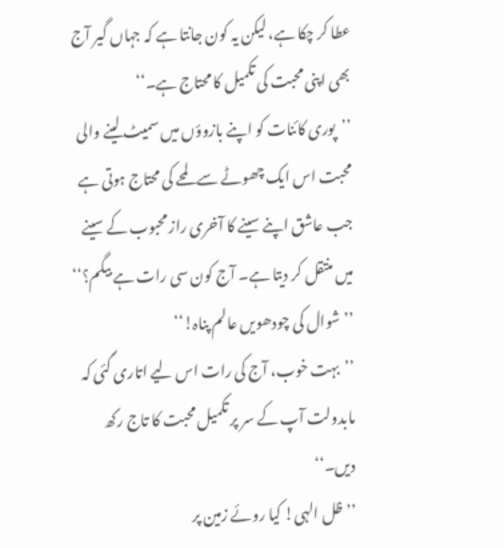عطا کر چکا ہے، لیکن یہ کون جانتا ہے کہ جہاں گیر آج بھی اپنی محبت کی تکمیل کا محتاج ہے۔‘‘
’’پوری کائنات کو اپنے بازوؤں میں سمیٹ لینے والی محبت اس ایک چھوٹے سے لمحے کی محتاج ہوتی ہے جب عاشق اپنے سینے کا آخری راز محبوب کے سینے میں منتقل کر دیتا ہے۔ آج کون سی رات ہے بیگم؟‘‘
’’شوال کی چودھویں عالم پناہ!‘‘
’’بہت خوب، آج کی رات اس لیے اتاری گئی کہ مابدولت آپ کے سر پر تکمیل محبت کا تاج رکھ دیں۔‘‘
’’ظل الہی! کیا روئے زمین پر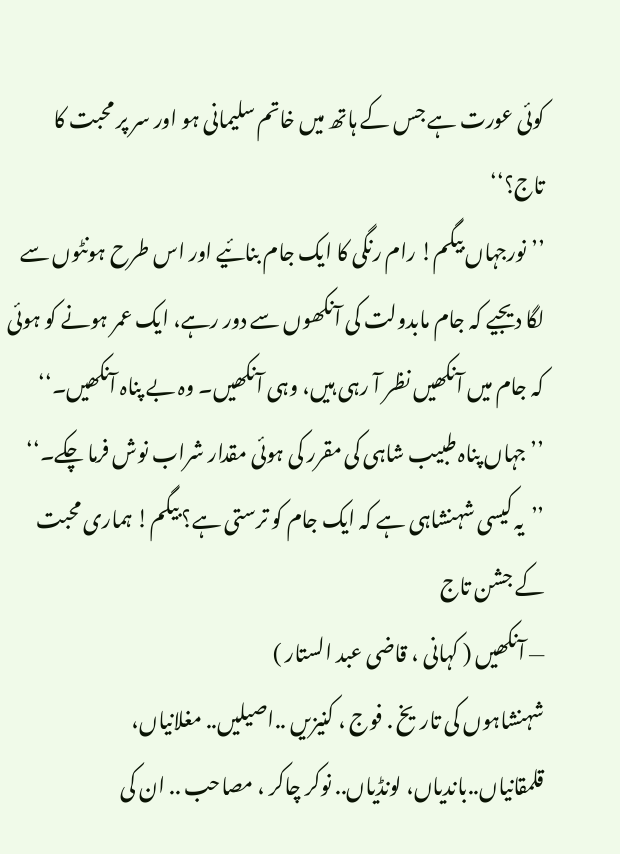کوئی عورت ہے جس کے ہاتھ میں خاتم سلیمانی ہو اور سر پر محبت کا تاج؟‘‘
’’نورجہاں بیگم! رام رنگی کا ایک جام بنائیے اور اس طرح ہونٹوں سے لگا دیجیے کہ جام مابدولت کی آنکھوں سے دور رہے، ایک عمر ہونے کو ہوئی کہ جام میں آنکھیں نظر آ رہی ہیں، وہی آنکھیں۔ وہ بے پناہ آنکھیں۔‘‘
’’جہاں پناہ طبیب شاہی کی مقرر کی ہوئی مقدار شراب نوش فرما چکے۔‘‘
’’یہ کیسی شہنشاہی ہے کہ ایک جام کو ترستی ہے؟ بیگم! ہماری محبت کے جشن تاج
— آنکھیں ( کہانی ، قاضی عبد الستار )
شہنشاہوں کی تاریخ . فوج ، کنیزیں ..اصیلیں.. مغلانیاں، قلمقانیاں..باندیاں، لونڈیاں.. نوکر چاکر ، مصاحب .. ان کی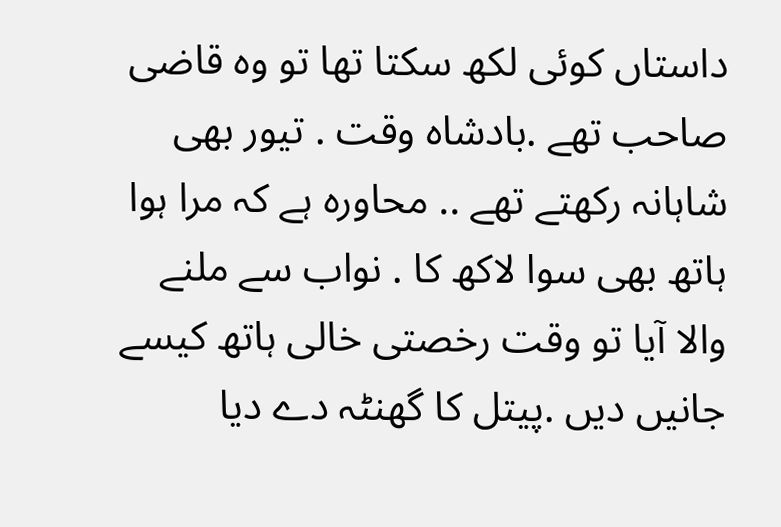داستاں کوئی لکھ سکتا تھا تو وہ قاضی صاحب تھے .بادشاہ وقت . تیور بھی شاہانہ رکھتے تھے .. محاورہ ہے کہ مرا ہوا ہاتھ بھی سوا لاکھ کا . نواب سے ملنے والا آیا تو وقت رخصتی خالی ہاتھ کیسے جانیں دیں .پیتل کا گھنٹہ دے دیا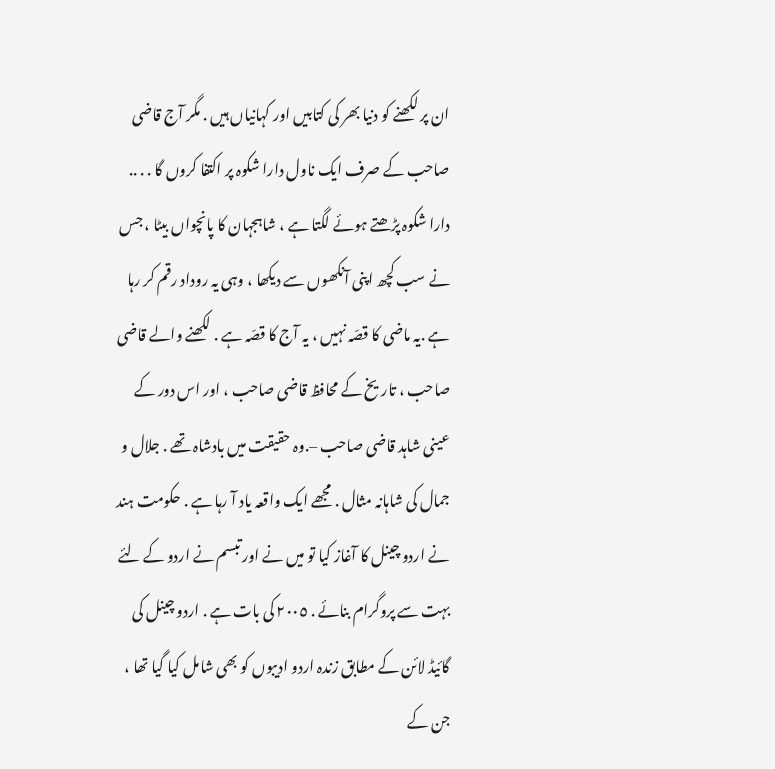ان پر لکھنے کو دنیا بھر کی کتابیں اور کہانیاں ہیں . مگر آج قاضی صاحب کے صرف ایک ناول دارا شکوہ پر اکتفا کروں گا . . .. دارا شکوہ پڑھتے ہوئے لگتا ہے ، شاہجہان کا پانچواں بیٹا ، جس نے سب کچھ اپنی آنکھوں سے دیکھا ، وہی یہ روداد رقم کر رہا ہے .یہ ماضی کا قصّہ نہیں ، یہ آج کا قصّہ ہے . لکھنے والے قاضی صاحب ، تاریخ کے محافظ قاضی صاحب ، اور اس دور کے عینی شاہد قاضی صاحب –.وہ حقیقت میں بادشاہ تھے . جلال و جمال کی شاہانہ مثال . مجھے ایک واقعہ یاد آ رہا ہے . حکومت ہند نے اردو چینل کا آغاز کیا تو میں نے اور تبسم نے اردو کے لئے بہت سے پروگرام بنائے . ٢٠٠٥ کی بات ہے . اردو چینل کی گائیڈ لائن کے مطابق زندہ اردو ادیبوں کو بھی شامل کیا گیا تھا ، جن کے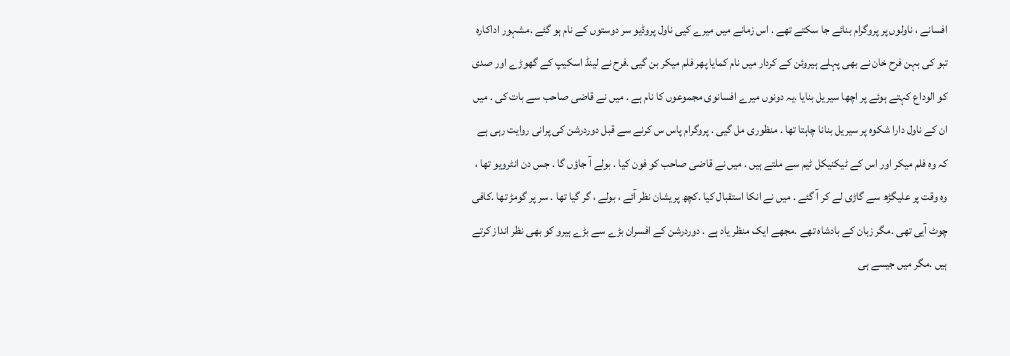افسانے ، ناولوں پر پروگرام بنائے جا سکتے تھے . اس زمانے میں میرے کیی ناول پروڈیو سر دوستوں کے نام ہو گئے .مشہور اداکارہ تبو کی بہن فرح خان نے بھی پہلے ہیروئن کے کردار میں نام کمایا پھر فلم میکر بن گیی .فرح نے لینڈ اسکیپ کے گھوڑے اور صدی کو الوداع کہتے ہوئے پر اچھا سیریل بنایا .یہ دونوں میرے افسانوی مجموعوں کا نام ہے . میں نے قاضی صاحب سے بات کی . میں ان کے ناول دارا شکوہ پر سیریل بنانا چاہتا تھا . منظوری مل گیی . پروگرام پاس س کرنے سے قبل دوردرشن کی پرانی روایت رہی ہے کہ وہ فلم میکر اور اس کے ٹیکنیکل ٹیم سے ملتے ہیں . میں نے قاضی صاحب کو فون کیا . بولے آ جاؤں گا . جس دن انٹرویو تھا ، وہ وقت پر علیگڑھ سے گاڑی لے کر آ گئے . میں نے انکا استقبال کیا .کچھ پریشان نظر آئے ، بولے ، گر گیا تھا . سر پر گومڑ تھا .کافی چوٹ آیی تھی .مگر زبان کے بادشاہ تھے .مجھے ایک منظر یاد ہے . دوردرشن کے افسران بڑے سے بڑے ہیرو کو بھی نظر انداز کرتے ہیں .مگر میں جیسے ہی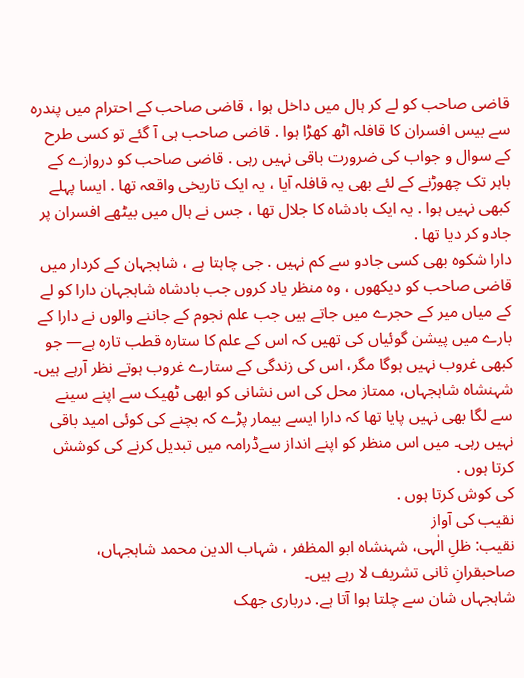قاضی صاحب کو لے کر ہال میں داخل ہوا ، قاضی صاحب کے احترام میں پندرہ سے بیس افسران کا قافلہ اٹھ کھڑا ہوا . قاضی صاحب ہی آ گئے تو کسی طرح کے سوال و جواب کی ضرورت باقی نہیں رہی . قاضی صاحب کو دروازے کے باہر تک چھوڑنے کے لئے بھی یہ قافلہ آیا ، یہ ایک تاریخی واقعہ تھا . ایسا پہلے کبھی نہیں ہوا . یہ ایک بادشاہ کا جلال تھا ، جس نے ہال میں بیٹھے افسران پر جادو کر دیا تھا .
دارا شکوہ بھی کسی جادو سے کم نہیں . جی چاہتا ہے ، شاہجہان کے کردار میں قاضی صاحب کو دیکھوں ، وہ منظر یاد کروں جب بادشاہ شاہجہان دارا کو لے کے میاں میر کے حجرے میں جاتے ہیں جب علم نجوم کے جاننے والوں نے دارا کے بارے میں پیشن گوئیاں کی تھیں کہ اس کے علم کا ستارہ قطب تارہ ہے— جو کبھی غروب نہیں ہوگا مگر، اس کی زندگی کے ستارے غروب ہوتے نظر آرہے ہیں۔ شہنشاہ شاہجہاں، ممتاز محل کی اس نشانی کو ابھی ٹھیک سے اپنے سینے سے لگا بھی نہیں پایا تھا کہ دارا ایسے بیمار پڑے کہ بچنے کی کوئی امید باقی نہیں رہی۔ میں اس منظر کو اپنے انداز سےڈرامہ میں تبدیل کرنے کی کوشش کرتا ہوں .
کی کوش کرتا ہوں .
نقیب کی آواز
نقیب: ظلِ الٰہی، شہنشاہ ابو المظفر ، شہاب الدین محمد شاہجہاں، صاحبقرانِ ثانی تشریف لا رہے ہیں۔
شاہجہاں شان سے چلتا ہوا آتا ہے. درباری جھک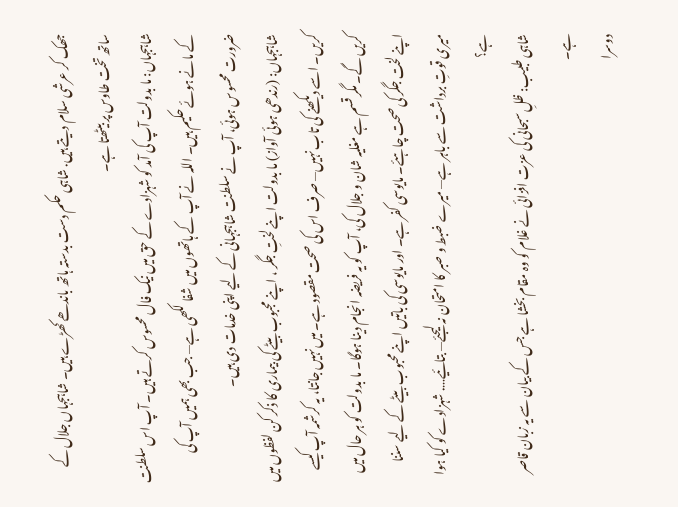جھک کر عرشی سلام دیتے ہیں. شاہی حکم دست بدستہ ہاتھ باندھے کھڑے ہیں۔ شاہجہاں جلال کے ساتھ تخت طاوس پر بیٹھتا ہے۔
شاہجہاں: ما بدولت آپ کی آمد کو شہزادے کے حق میں نیک فال محسوس کرتے ہیں۔ آپ اس سلطنت کے مانے ہوئے حکیم ہیں۔ اللہ نے آپ کے ہاتھوں میں شفا لکھی ہے— جب بھی ہمیں آپ کی ضرورت محسوس ہوئی، آپ نے سلطنت شاہجہانی کے لیے اپنی خدمات دی ہیں۔
شاہجہاں: (رندھی ہوئی آواز) ما بدولت اپنے لختِ جگر ، اپنے مجبوب بیٹے کی بیماری کا ذکر کن لفظوں میں کریں۔ اسے دیکھنے کی تاب نہیں— صرف اس کی صحت مقصود ہے۔ میں نہیں جانتا، یہ کرشمہ آپ کیسے کریں گے۔ مگر قسم ہے مغلیہ شان و جلال کی، آپ کو یہ فریضہ انجام دینا ہوگا۔ ما بدولت کو ہر حال میں اپنے لخت جگر کی صحت چاہئے۔ مایوسی کفر ہے۔ اور مایوسی کی باتیں اپنے محبوب بیٹے کے لیے سننا میری قوتِ برداشت سے باہر ہے— میرے ضبط و صبر کا امتحان نہ لیجئے— بتائیے…. شہزادے کو کیا ہوا ہے؟
شاہی طبیب: ظلِ سبحانی کی عزت افزائی نے غلام کو وہ مقام بخشا ہے جس کے بیان سے یہ زبان قاصر ہے۔
دوسرا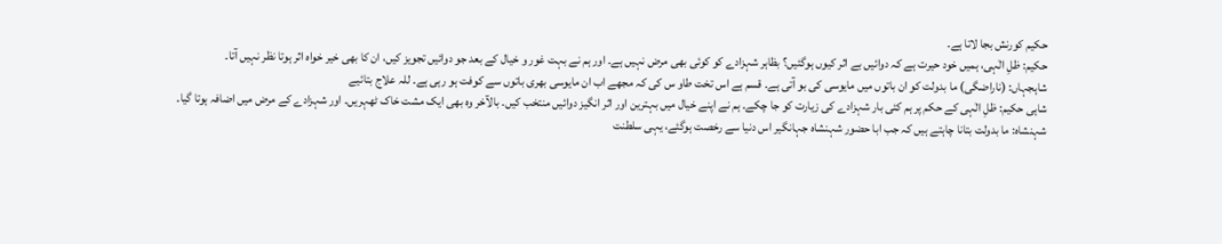حکیم کورنش بجا لاتا ہے۔
حکیم: ظلِ الٰہی، ہمیں خود حیرت ہے کہ دوائیں بے اثر کیوں ہوگئیں؟ بظاہر شہزادے کو کوئی بھی مرض نہیں ہے۔ اور ہم نے بہت غور و خیال کے بعد جو دوائیں تجویز کیں، ان کا بھی خیر خواہ اثر ہوتا نظر نہیں آتا۔
شاہجہاں: (ناراضگی) ما بدولت کو ان باتوں میں مایوسی کی بو آتی ہے۔ قسم ہے اس تخت طاو س کی کہ مجھے اب ان مایوسی بھری باتوں سے کوفت ہو رہی ہے۔ للہ علاج بتائیے
شاہی حکیم: ظلِ الٰہی کے حکم پر ہم کئی بار شہزادے کی زیارت کو جا چکے۔ ہم نے اپنے خیال میں بہترین اور اثر انگیز دوائیں منتخب کیں۔ بالآخر وہ بھی ایک مشت خاک ٹھہریں۔ اور شہزادے کے مرض میں اضافہ ہوتا گیا۔
شہنشاہ: ما بدولت بتانا چاہتے ہیں کہ جب ابا حضور شہنشاہ جہانگیر اس دنیا سے رخصت ہوگئے، یہی سلطنت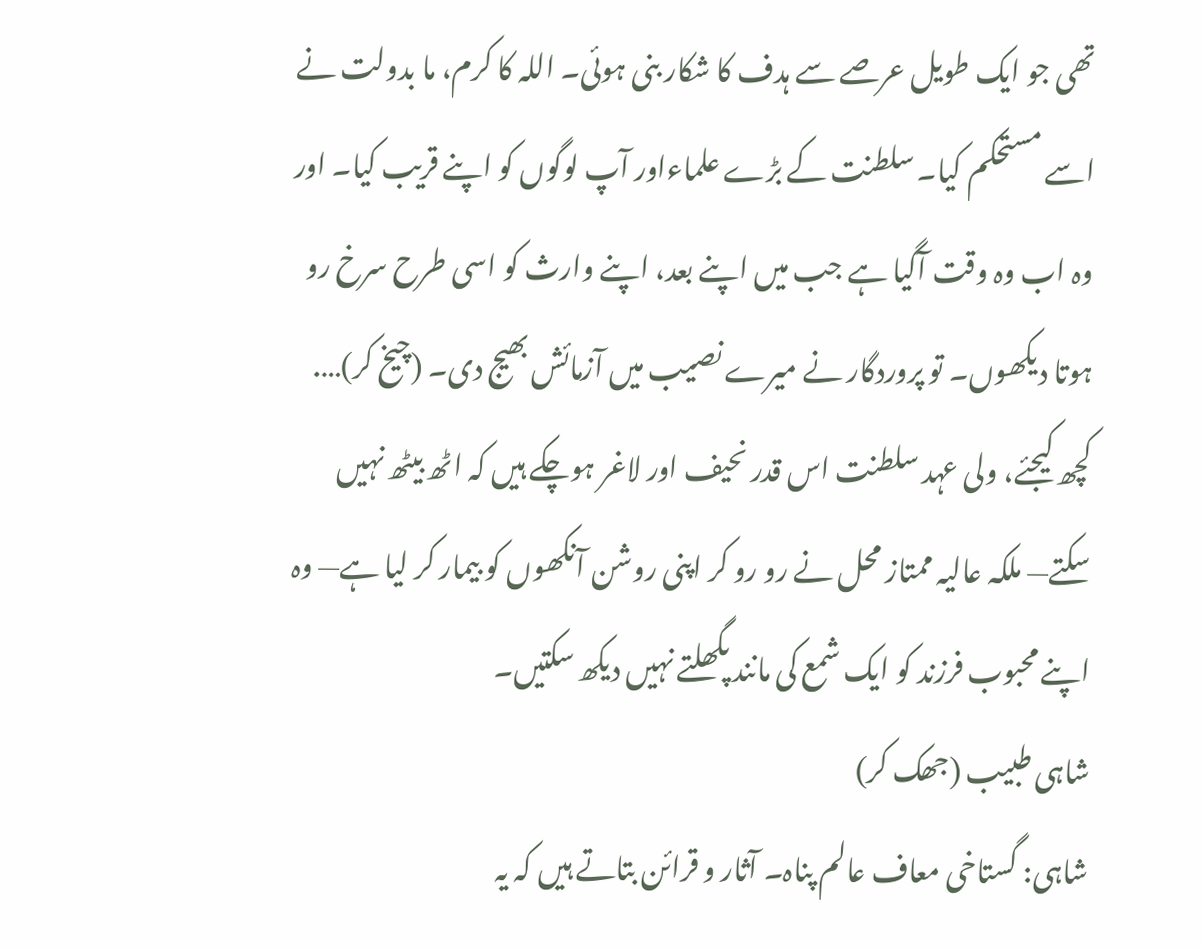تھی جو ایک طویل عرصے سے ہدف کا شکار بنی ہوئی۔ اللہ کا کرم، ما بدولت نے اسے مستحکم کیا۔ سلطنت کے بڑے علماءاور آپ لوگوں کو اپنے قریب کیا۔ اور وہ اب وہ وقت آگیا ہے جب میں اپنے بعد، اپنے وارث کو اسی طرح سرخ رو ہوتا دیکھوں۔ تو پروردگار نے میرے نصیب میں آزمائش بھیج دی۔ (چیخ کر)…. کچھ کیجئے، ولی عہد سلطنت اس قدر نحیف اور لاغر ہوچکے ہیں کہ اٹھ بیٹھ نہیں سکتے— ملکہ عالیہ ممتاز محل نے رو رو کر اپنی روشن آنکھوں کو بیمار کر لیا ہے— وہ اپنے محبوب فرزند کو ایک شمع کی مانند پگھلتے نہیں دیکھ سکتیں۔
شاہی طبیب (جھک کر)
شاہی: گستاخی معاف عالم پناہ۔ آثار و قرائن بتاتے ہیں کہ یہ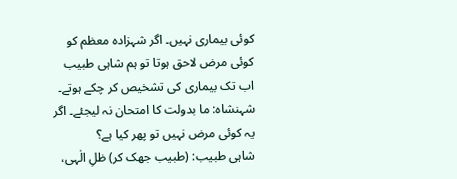کوئی بیماری نہیں۔ اگر شہزادہ معظم کو کوئی مرض لاحق ہوتا تو ہم شاہی طبیب اب تک بیماری کی تشخیص کر چکے ہوتے۔
شہنشاہ: ما بدولت کا امتحان نہ لیجئے۔ اگر یہ کوئی مرض نہیں تو پھر کیا ہے؟
شاہی طبیب: (طبیب جھک کر) ظلِ الٰہی،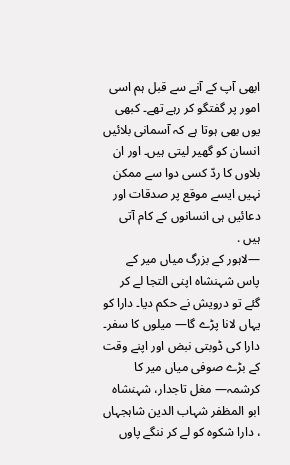ابھی آپ کے آنے سے قبل ہم اسی امور پر گفتگو کر رہے تھے۔ کبھی یوں بھی ہوتا ہے کہ آسمانی بلائیں انسان کو گھیر لیتی ہیں۔ اور ان بلاوں کا ردّ کسی دوا سے ممکن نہیں ایسے موقع پر صدقات اور دعائیں ہی انسانوں کے کام آتی ہیں .
—لاہور کے بزرگ میاں میر کے پاس شہنشاہ اپنی التجا لے کر گئے تو درویش نے حکم دیا۔ دارا کو یہاں لانا پڑے گا— میلوں کا سفر۔ دارا کی ڈوبتی نبض اور اپنے وقت کے بڑے صوفی میاں میر کا کرشمہ— مغل تاجدار، شہنشاہ ابو المظفر شہاب الدین شاہجہاں ، دارا شکوہ کو لے کر ننگے پاوں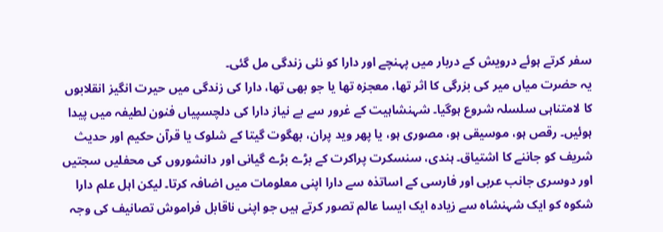سفر کرتے ہوئے درویش کے دربار میں پہنچے اور دارا کو نئی زندگی مل گئی۔
یہ حضرت میاں میر کی بزرگی کا اثر تھا، معجزہ تھا یا جو بھی تھا، دارا کی زندگی میں حیرت انگیز انقلابوں کا لامتناہی سلسلہ شروع ہوگیا۔ شہنشاہیت کے غرور سے بے نیاز دارا کی دلچسپیاں فنون لطیفہ میں پیدا ہوئیں۔ رقص ہو، موسیقی ہو، مصوری ہو، یا پھر وید پران، بھگوت گیتا کے شلوک یا قرآن حکیم اور حدیث شریف کو جاننے کا اشتیاق۔ ہندی، سنسکرت پراکرت کے بڑے بڑے گیانی اور دانشوروں کی محفلیں سجتیں اور دوسری جانب عربی اور فارسی کے اساتذہ سے دارا اپنی معلومات میں اضافہ کرتا۔ لیکن اہل علم دارا شکوہ کو ایک شہنشاہ سے زیادہ ایک ایسا عالم تصور کرتے ہیں جو اپنی ناقابل فراموش تصانیف کی وجہ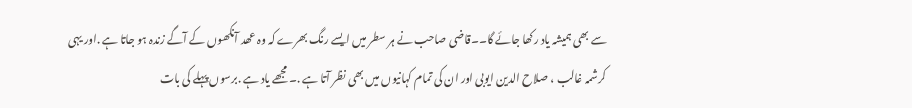سے بھی ہمیشہ یاد رکھا جائے گا۔۔قاضی صاحب نے ہر سطر میں ایسے رنگ بھرے کہ وہ عھد آنکھوں کے آگے زندہ ہو جاتا ہے .اور یہی کرشمہ غالب ، صلاح الدین ایوبی اور ان کی تمام کہانیوں میں بھی نظر آتا ہے .۔ مجھے یاد ہے .برسوں پہلے کی بات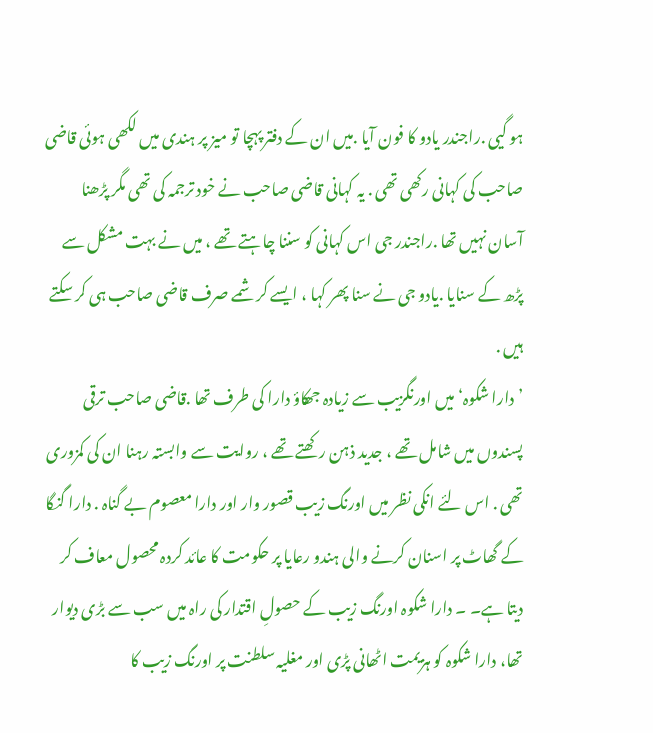ہو گیی .راجندر یادو کا فون آیا .میں ان کے دفتر پہچا تو میز پر ہندی میں لکھی ہوئی قاضی صاحب کی کہانی رکھی تھی . یہ کہانی قاضی صاحب نے خود ترجمہ کی تھی مگر پڑھنا آسان نہیں تھا .راجندر جی اس کہانی کو سننا چاہتے تھے ، میں نے بہت مشکل سے پڑھ کے سنایا .یادو جی نے سنا پھر کہا ، ایسے کرشمے صرف قاضی صاحب ہی کر سکتے ہیں .
’دارا شکوہ‘ میں اورنگزیب سے زیادہ جھکاؤ دارا کی طرف تھا .قاضی صاحب ترقی پسندوں میں شامل تھے ، جدید ذہن رکھتے تھے ، روایت سے وابستہ رہنا ان کی کمزوری تھی . اس لئے انکی نظر میں اورنگ زیب قصور وار اور دارا معصوم بے گناہ . دارا گنگا کے گھاٹ پر اسنان کرنے والی ہندو رعایا پر حکومت کا عائد کردہ محصول معاف کر دیتا ہے۔ ۔ دارا شکوہ اورنگ زیب کے حصولِ اقتدار کی راہ میں سب سے بڑی دیوار تھا، دارا شکوہ کو ہزیمت اٹھانی پڑی اور مغلیہ سلطنت پر اورنگ زیب کا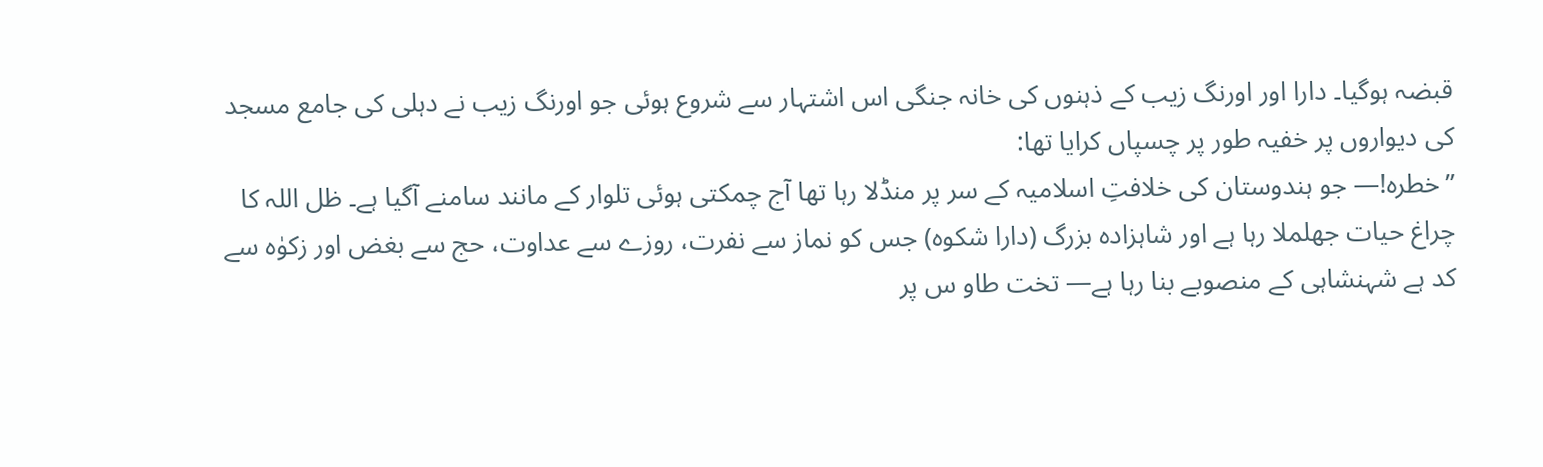قبضہ ہوگیا۔ دارا اور اورنگ زیب کے ذہنوں کی خانہ جنگی اس اشتہار سے شروع ہوئی جو اورنگ زیب نے دہلی کی جامع مسجد کی دیواروں پر خفیہ طور پر چسپاں کرایا تھا:
”خطرہ!— جو ہندوستان کی خلافتِ اسلامیہ کے سر پر منڈلا رہا تھا آج چمکتی ہوئی تلوار کے مانند سامنے آگیا ہے۔ ظل اللہ کا چراغ حیات جھلملا رہا ہے اور شاہزادہ بزرگ (دارا شکوہ) جس کو نماز سے نفرت، روزے سے عداوت، حج سے بغض اور زکوٰہ سے کد ہے شہنشاہی کے منصوبے بنا رہا ہے— تخت طاو س پر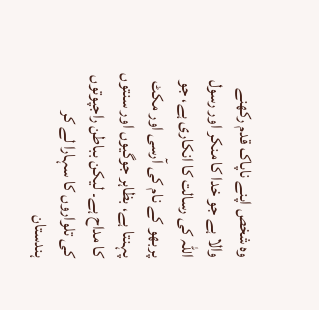وہ شخص اپنے ناپاک قدم رکھنے والا ہے جو خدا کا منکر اور رسول اللہ کی رسالت کا انکاری ہے، جو پربھو کے نام کی آرسی اور مکٹ پہنتا ہے، بظاہر جوگیوں اور سنتوں کا مداح ہے۔ لیکن بباطن راجپوتوں کی تلواروں کا سہارا لے کر ہندستان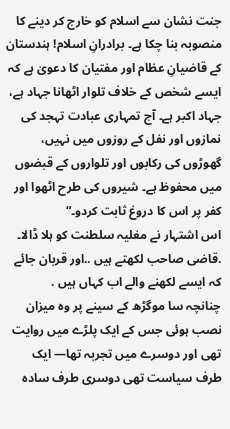جنت نشان سے اسلام کو خارج کر دینے کا منصوبہ بنا چکا ہے۔ برادرانِ اسلام! ہندستان کے قاضیانِ عظام اور مفتیان کا دعویٰ ہے کہ ایسے شخص کے خلاف تلوار اٹھانا جہاد ہے، جہاد اکبر ہے۔ آج تمہاری عبادت تہجد کی نمازوں اور نفل کے روزوں میں نہیں، گھوڑوں کی رکابوں اور تلواروں کے قبضوں میں محفوظ ہے۔ شیروں کی طرح اٹھوا اور کفر پر اس کا دروغ ثابت کردو۔“
اس اشتہار نے مغلیہ سلطنت کو ہلا ڈالا۔ .قاضی صاحب لکھتے ہیں ..اور قربان جائے کہ ایسے لکھنے والے اب کہاں ہیں .
چنانچہ سا موگڑھ کے سینے پر وہ میزان نصب ہوئی جس کے ایک پلڑے میں روایت تھی اور دوسرے میں تجربہ تھا— ایک طرف سیاست تھی دوسری طرف سادہ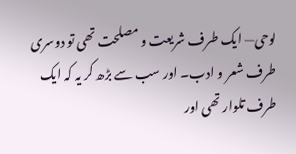لوحی— ایک طرف شریعت و مصلحت تھی تو دوسری طرف شعر و ادب۔ اور سب سے بڑھ کر یہ کہ ایک طرف تلوار تھی اور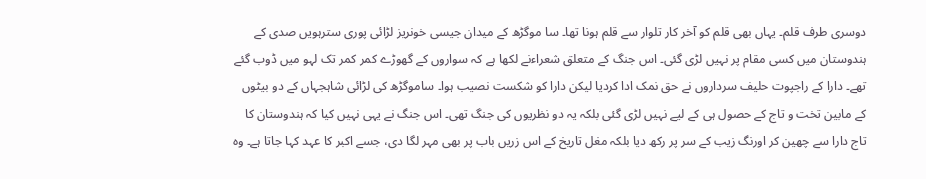دوسری طرف قلم۔ یہاں بھی قلم کو آخر کار تلوار سے قلم ہونا تھا۔ سا موگڑھ کے میدان جیسی خونریز لڑائی پوری سترہویں صدی کے ہندوستان میں کسی مقام پر نہیں لڑی گئی۔ اس جنگ کے متعلق شعراءنے لکھا ہے کہ سواروں کے گھوڑے کمر کمر تک لہو میں ڈوب گئے تھے۔ دارا کے راجپوت حلیف سرداروں نے حق نمک ادا کردیا لیکن دارا کو شکست نصیب ہوا۔ ساموگڑھ کی لڑائی شاہجہاں کے دو بیٹوں کے مابین تخت و تاج کے حصول ہی کے لیے نہیں لڑی گئی بلکہ یہ دو نظریوں کی جنگ تھی۔ اس جنگ نے یہی نہیں کیا کہ ہندوستان کا تاج دارا سے چھین کر اورنگ زیب کے سر پر رکھ دیا بلکہ مغل تاریخ کے اس زریں باب پر بھی مہر لگا دی، جسے اکبر کا عہد کہا جاتا ہے۔ وہ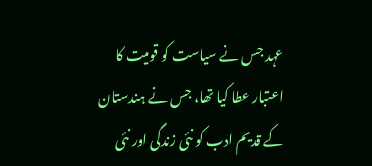عہد جس نے سیاست کو قومیت کا اعتبار عطا کیا تھا، جس نے ہندستان کے قدیم ادب کو نئی زندگی اور نئی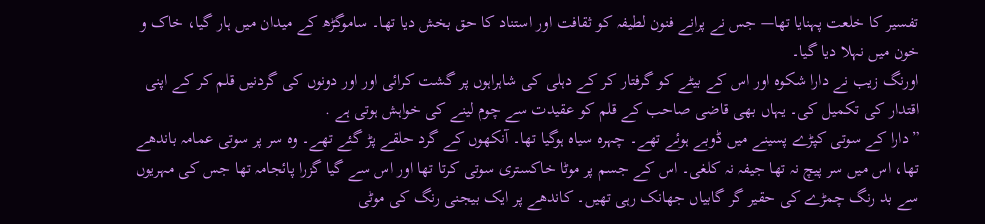تفسیر کا خلعت پہنایا تھا— جس نے پرانے فنون لطیفہ کو ثقافت اور استناد کا حق بخش دیا تھا۔ ساموگڑھ کے میدان میں ہار گیا، خاک و خون میں نہلا دیا گیا۔
اورنگ زیب نے دارا شکوہ اور اس کے بیٹے کو گرفتار کر کے دہلی کی شاہراہوں پر گشت کرائی اور اور دونوں کی گردنیں قلم کر کے اپنی اقتدار کی تکمیل کی۔ یہاں بھی قاضی صاحب کے قلم کو عقیدت سے چوم لینے کی خواہش ہوتی ہے .
”دارا کے سوتی کپڑے پسینے میں ڈوبے ہوئے تھے۔ چہرہ سیاہ ہوگیا تھا۔ آنکھوں کے گرد حلقے پڑ گئے تھے۔ وہ سر پر سوتی عمامہ باندھے تھا، اس میں سر پیچ نہ تھا جیفہ نہ کلغی۔ اس کے جسم پر موٹا خاکستری سوتی کرتا تھا اور اس سے گیا گزرا پائجامہ تھا جس کی مہریوں سے بد رنگ چمڑے کی حقیر گر گابیاں جھانک رہی تھیں۔ کاندھے پر ایک بیجنی رنگ کی موٹی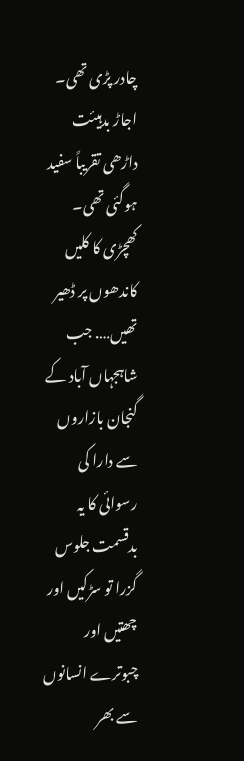چادر پڑی تھی۔ اجاڑ بدہیئت داڑھی تقریباً سفید ہوگئی تھی۔ کھچڑی کا کلیں کاندھوں پر ڈھیر تھیں…. جب شاہجہاں آباد کے گنجان بازاروں سے دارا کی رسوائی کا یہ بدقسمت جلوس گزرا تو سڑکیں اور چھتیں اور چبوترے انسانوں سے بھر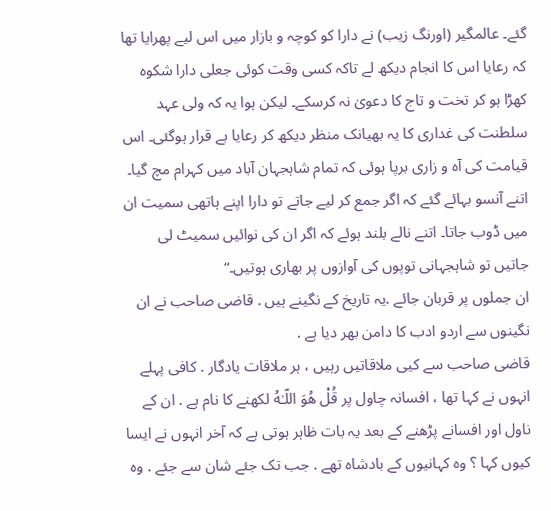گئے۔ عالمگیر (اورنگ زیب) نے دارا کو کوچہ و بازار میں اس لیے پھرایا تھا کہ رعایا اس کا انجام دیکھ لے تاکہ کسی وقت کوئی جعلی دارا شکوہ کھڑا ہو کر تخت و تاج کا دعویٰ نہ کرسکے۔ لیکن ہوا یہ کہ ولی عہد سلطنت کی غداری کا یہ بھیانک منظر دیکھ کر رعایا بے قرار ہوگئی۔ اس قیامت کی آہ و زاری برپا ہوئی کہ تمام شاہجہان آباد میں کہرام مچ گیا۔ اتنے آنسو بہائے گئے کہ اگر جمع کر لیے جاتے تو دارا اپنے ہاتھی سمیت ان میں ڈوب جاتا۔ اتنے نالے بلند ہوئے کہ اگر ان کی نوائیں سمیٹ لی جاتیں تو شاہجہانی توپوں کی آوازوں پر بھاری ہوتیں۔“
ان جملوں پر قربان جائے .یہ تاریخ کے نگینے ہیں . قاضی صاحب نے ان نگینوں سے اردو ادب کا دامن بھر دیا ہے .
قاضی صاحب سے کیی ملاقاتیں رہیں ، ہر ملاقات یادگار . کافی پہلے انہوں نے کہا تھا ، افسانہ چاول پر قُلْ هُوَ اللّـٰهُ لکھنے کا نام ہے . ان کے ناول اور افسانے پڑھنے کے بعد یہ بات ظاہر ہوتی ہے کہ آخر انہوں نے ایسا کیوں کہا ؟ وہ کہانیوں کے بادشاہ تھے . جب تک جئے شان سے جئے . وہ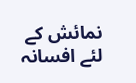نمائش کے لئے افسانہ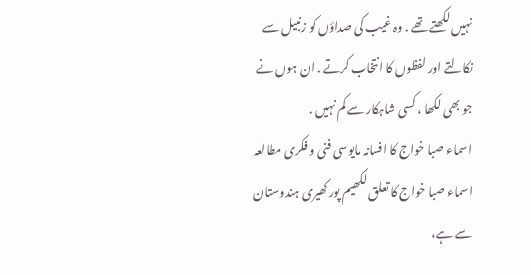نہیں لکھتے تھے . وہ غیب کی صداؤں کو زنبیل سے نکالتے اور لفظوں کا انتخاب کرتے . ان ہوں نے جو بھی لکھا ، کسی شاہکار سے کم نہیں .
اسماء صبا خواج کا افسانہ مایوسی فنی و فکری مطالعہ
اسماء صبا خواج کا تعلق لکھیم پور کھیری ہندوستان سے ہے،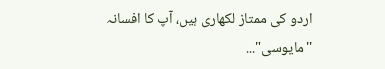اردو کی ممتاز لکھاری ہیں، آپ کا افسانہ ''مایوسی"...